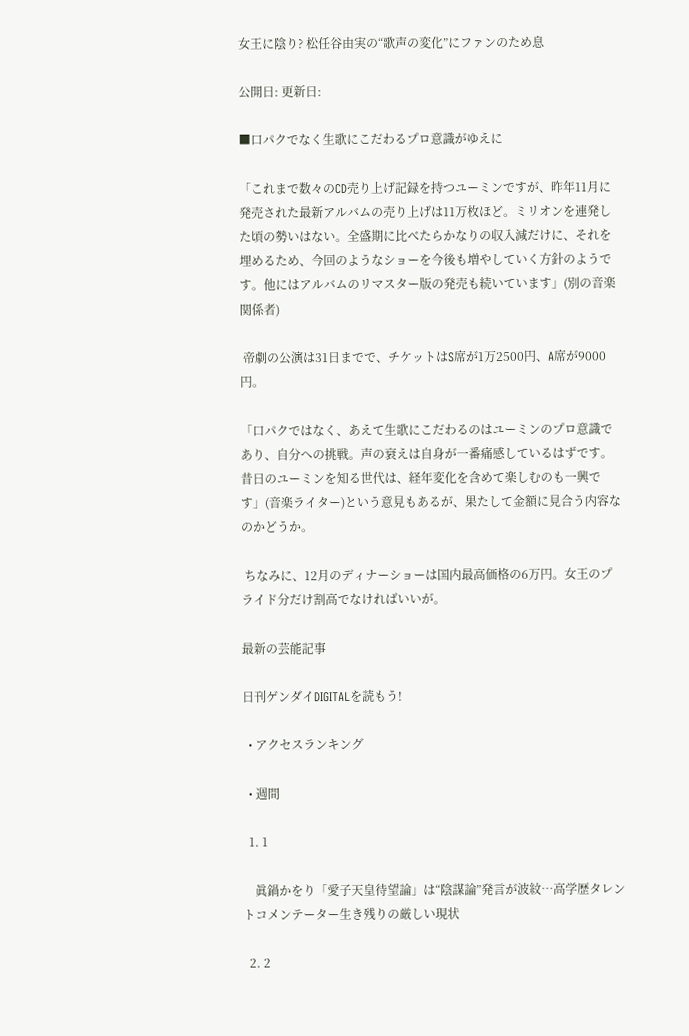女王に陰り? 松任谷由実の“歌声の変化”にファンのため息

公開日: 更新日:

■口パクでなく生歌にこだわるプロ意識がゆえに

「これまで数々のCD売り上げ記録を持つユーミンですが、昨年11月に発売された最新アルバムの売り上げは11万枚ほど。ミリオンを連発した頃の勢いはない。全盛期に比べたらかなりの収入減だけに、それを埋めるため、今回のようなショーを今後も増やしていく方針のようです。他にはアルバムのリマスター版の発売も続いています」(別の音楽関係者)

 帝劇の公演は31日までで、チケットはS席が1万2500円、A席が9000円。

「口パクではなく、あえて生歌にこだわるのはユーミンのプロ意識であり、自分への挑戦。声の衰えは自身が一番痛感しているはずです。昔日のユーミンを知る世代は、経年変化を含めて楽しむのも一興です」(音楽ライター)という意見もあるが、果たして金額に見合う内容なのかどうか。

 ちなみに、12月のディナーショーは国内最高価格の6万円。女王のプライド分だけ割高でなければいいが。

最新の芸能記事

日刊ゲンダイDIGITALを読もう!

  • アクセスランキング

  • 週間

  1. 1

    眞鍋かをり「愛子天皇待望論」は“陰謀論”発言が波紋…高学歴タレントコメンテーター生き残りの厳しい現状

  2. 2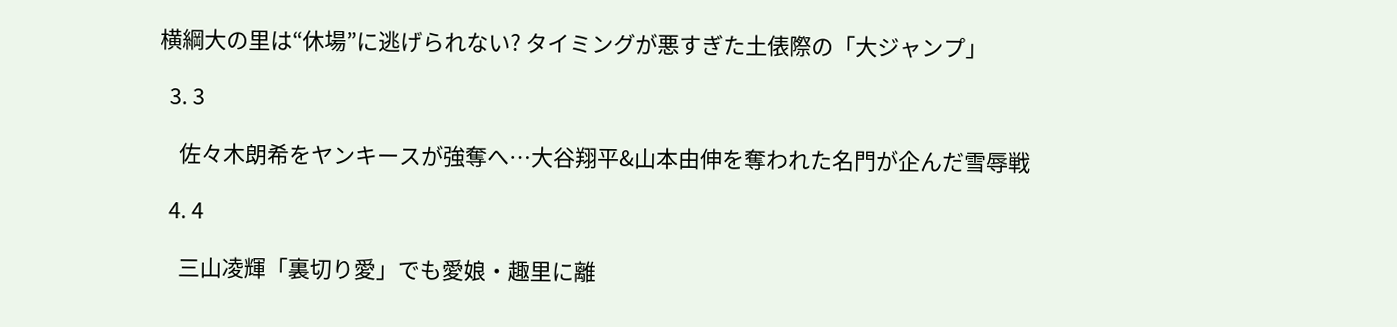横綱大の里は“休場”に逃げられない? タイミングが悪すぎた土俵際の「大ジャンプ」

  3. 3

    佐々木朗希をヤンキースが強奪へ…大谷翔平&山本由伸を奪われた名門が企んだ雪辱戦

  4. 4

    三山凌輝「裏切り愛」でも愛娘・趣里に離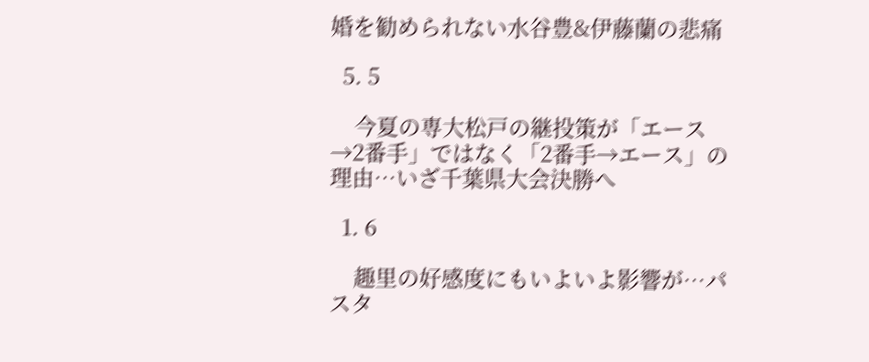婚を勧められない水谷豊&伊藤蘭の悲痛

  5. 5

    今夏の専大松戸の継投策が「エース→2番手」ではなく「2番手→エース」の理由…いざ千葉県大会決勝へ

  1. 6

    趣里の好感度にもいよいよ影響が…パスタ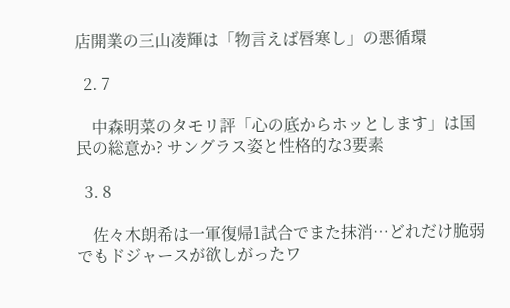店開業の三山凌輝は「物言えば唇寒し」の悪循環

  2. 7

    中森明菜のタモリ評「心の底からホッとします」は国民の総意か? サングラス姿と性格的な3要素

  3. 8

    佐々木朗希は一軍復帰1試合でまた抹消…どれだけ脆弱でもドジャースが欲しがったワ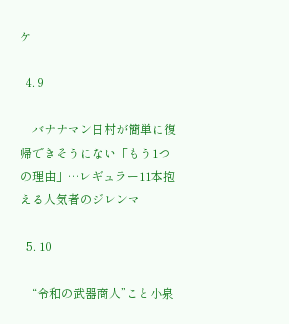ケ

  4. 9

    バナナマン日村が簡単に復帰できそうにない「もう1つの理由」…レギュラー11本抱える人気者のジレンマ

  5. 10

    “令和の武器商人”こと小泉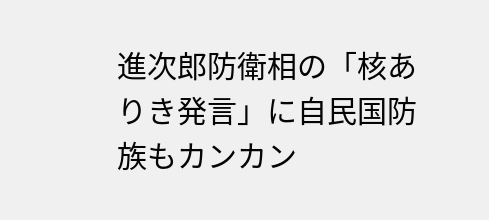進次郎防衛相の「核ありき発言」に自民国防族もカンカン